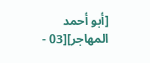[أبو أحمد المهاجر][03 -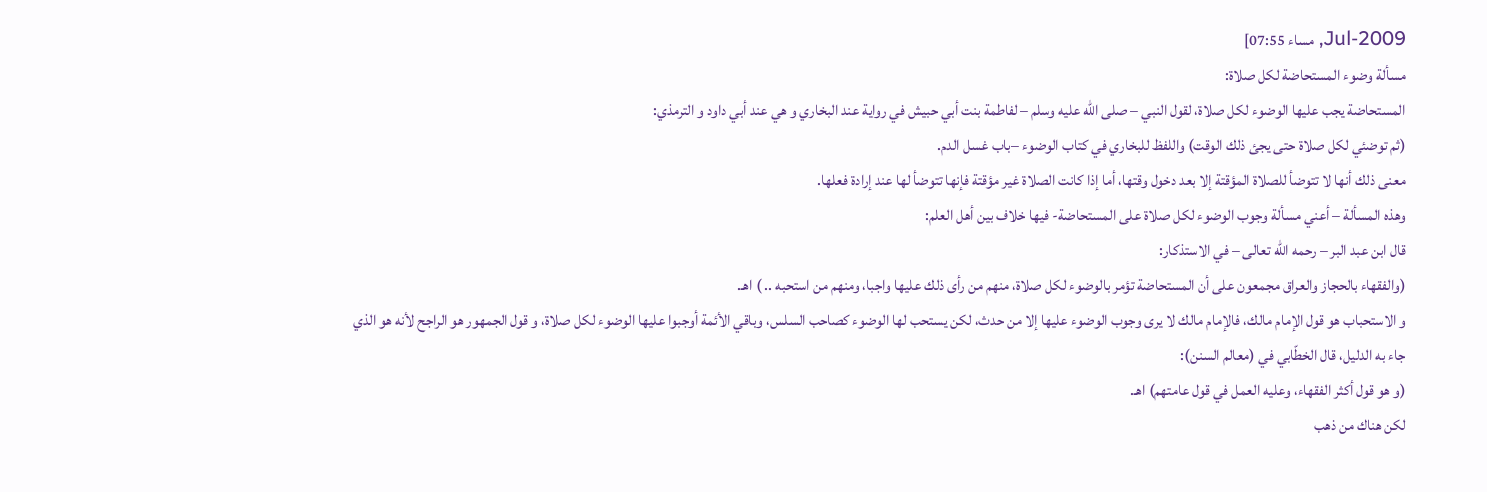Jul-2009, مساء 07:55]
مسألة وضوء المستحاضة لكل صلاة:
المستحاضة يجب عليها الوضوء لكل صلاة، لقول النبي – صلى الله عليه وسلم – لفاطمة بنت أبي حبيش في رواية عند البخاري و هي عند أبي داود و الترمذي:
(ثم توضئي لكل صلاة حتى يجئ ذلك الوقت) واللفظ للبخاري في كتاب الوضوء –باب غسل الدم.
معنى ذلك أنها لا تتوضأ للصلاة المؤقتة إلا بعد دخول وقتها، أما إذا كانت الصلاة غير مؤقتة فإنها تتوضأ لها عند إرادة فعلها.
وهذه المسألة – أعني مسألة وجوب الوضوء لكل صلاة على المستحاضة- فيها خلاف بين أهل العلم:
قال ابن عبد البر – رحمه الله تعالى – في الاستذكار:
(والفقهاء بالحجاز والعراق مجمعون على أن المستحاضة تؤمر بالوضوء لكل صلاة، منهم من رأى ذلك عليها واجبا، ومنهم من استحبه .. ) اهـ.
و الاستحباب هو قول الإمام مالك، فالإمام مالك لا يرى وجوب الوضوء عليها إلا من حدث، لكن يستحب لها الوضوء كصاحب السلس، وباقي الأئمة أوجبوا عليها الوضوء لكل صلاة، و قول الجمهور هو الراجح لأنه هو الذي جاء به الدليل، قال الخطّابي في (معالم السنن):
(و هو قول أكثر الفقهاء، وعليه العمل في قول عامتهم) اهـ.
لكن هناك من ذهب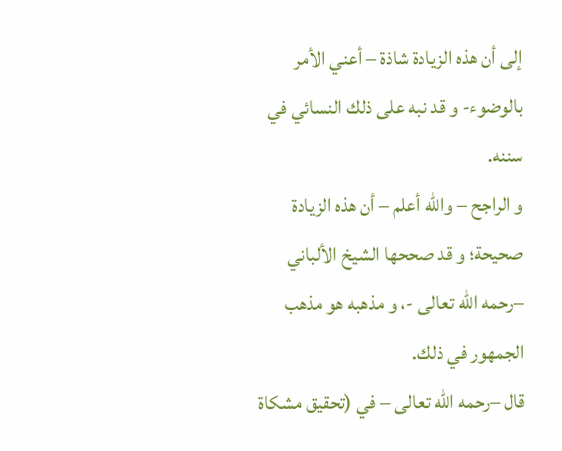إلى أن هذه الزيادة شاذة – أعني الأمر بالوضوء- و قد نبه على ذلك النسائي في سننه.
و الراجح – والله أعلم – أن هذه الزيادة صحيحة؛ و قد صححها الشيخ الألباني –رحمه الله تعالى -، و مذهبه هو مذهب الجمهور في ذلك.
قال –رحمه الله تعالى – في (تحقيق مشكاة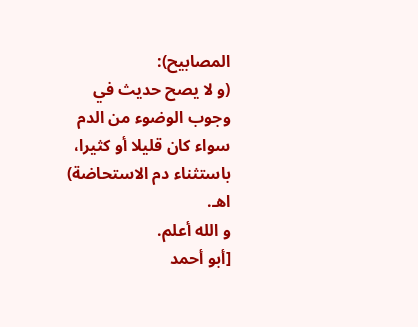المصابيح):
(و لا يصح حديث في وجوب الوضوء من الدم سواء كان قليلا أو كثيرا، باستثناء دم الاستحاضة) اهـ.
و الله أعلم.
[أبو أحمد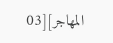المهاجر][03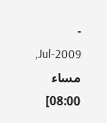- Jul-2009, مساء 08:00]